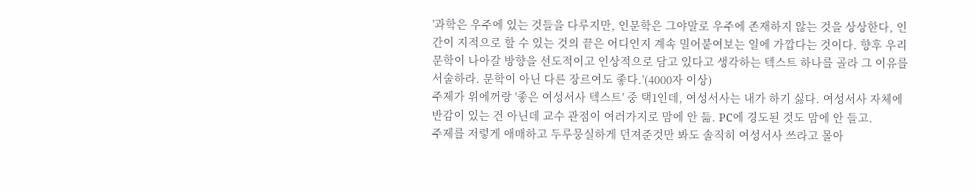'과학은 우주에 있는 것들을 다루지만, 인문학은 그야말로 우주에 존재하지 않는 것을 상상한다, 인간이 지적으로 할 수 있는 것의 끝은 어디인지 계속 밀어붙여보는 일에 가깝다는 것이다. 향후 우리 문학이 나아갈 방향을 선도적이고 인상적으로 담고 있다고 생각하는 텍스트 하나를 골라 그 이유를 서술하라. 문학이 아닌 다른 장르여도 좋다.'(4000자 이상)
주제가 위에꺼랑 '좋은 여성서사 텍스트' 중 택1인데, 여성서사는 내가 하기 싫다. 여성서사 자체에 반감이 있는 건 아닌데 교수 관점이 여러가지로 맘에 안 듦. PC에 경도된 것도 맘에 안 들고.
주제를 저렇게 애매하고 두루뭉실하게 던져준것만 봐도 솔직히 여성서사 쓰라고 몰아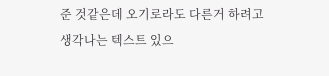준 것같은데 오기로라도 다른거 하려고
생각나는 텍스트 있으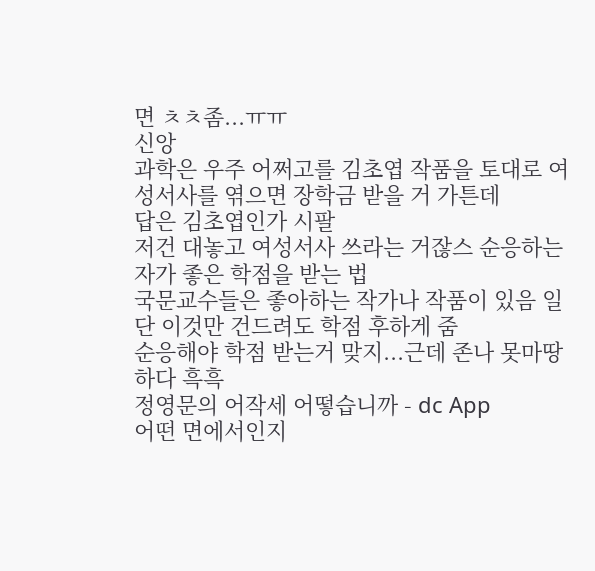면 ㅊㅊ좀...ㅠㅠ
신앙
과학은 우주 어쩌고를 김초엽 작품을 토대로 여성서사를 엮으면 장학금 받을 거 가튼데
답은 김초엽인가 시팔
저건 대놓고 여성서사 쓰라는 거잖스 순응하는 자가 좋은 학점을 받는 법
국문교수들은 좋아하는 작가나 작품이 있음 일단 이것만 건드려도 학점 후하게 줌
순응해야 학점 받는거 맞지...근데 존나 못마땅하다 흑흑
정영문의 어작세 어떻습니까 - dc App
어떤 면에서인지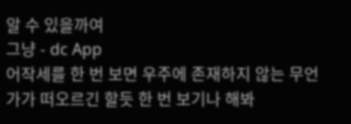알 수 있을까여
그냥 - dc App
어작세를 한 번 보면 우주에 존재하지 않는 무언가가 떠오르긴 할듯 한 번 보기나 해봐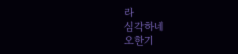라
심각하네
오한기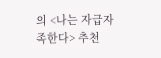의 <나는 자급자족한다> 추천